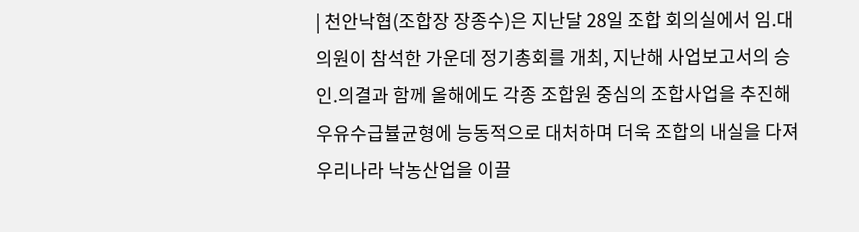| 천안낙협(조합장 장종수)은 지난달 28일 조합 회의실에서 임.대의원이 참석한 가운데 정기총회를 개최, 지난해 사업보고서의 승인.의결과 함께 올해에도 각종 조합원 중심의 조합사업을 추진해 우유수급뷸균형에 능동적으로 대처하며 더욱 조합의 내실을 다져 우리나라 낙농산업을 이끌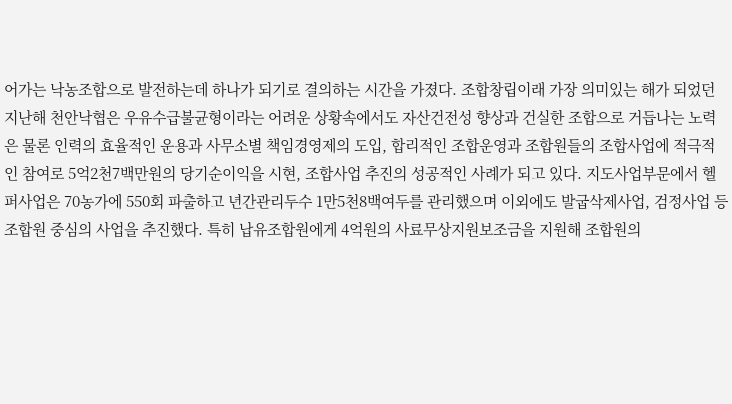어가는 낙농조합으로 발전하는데 하나가 되기로 결의하는 시간을 가졌다. 조합창립이래 가장 의미있는 해가 되었던 지난해 천안낙협은 우유수급불균형이라는 어려운 상황속에서도 자산건전성 향상과 건실한 조합으로 거듭나는 노력은 물론 인력의 효율적인 운용과 사무소별 책임경영제의 도입, 합리적인 조합운영과 조합원들의 조합사업에 적극적인 참여로 5억2천7백만원의 당기순이익을 시현, 조합사업 추진의 성공적인 사례가 되고 있다. 지도사업부문에서 헬퍼사업은 70농가에 550회 파출하고 년간관리두수 1만5천8백여두를 관리했으며 이외에도 발굽삭제사업, 검정사업 등 조합원 중심의 사업을 추진했다. 특히 납유조합원에게 4억원의 사료무상지원보조금을 지원해 조합원의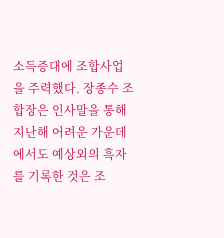소득증대에 조합사업을 주력했다. 장종수 조합장은 인사말을 통해 지난해 어려운 가운데에서도 예상외의 흑자를 기록한 것은 조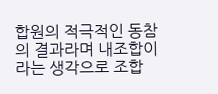합원의 적극적인 동참의 결과라며 내조합이라는 생각으로 조합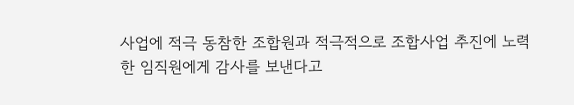사업에 적극 동참한 조합원과 적극적으로 조합사업 추진에 노력한 임직원에게 감사를 보낸다고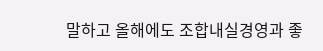말하고 올해에도 조합내실경영과 좋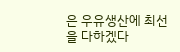은 우유생산에 최선을 다하겠다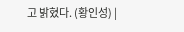고 밝혔다. (황인성) |